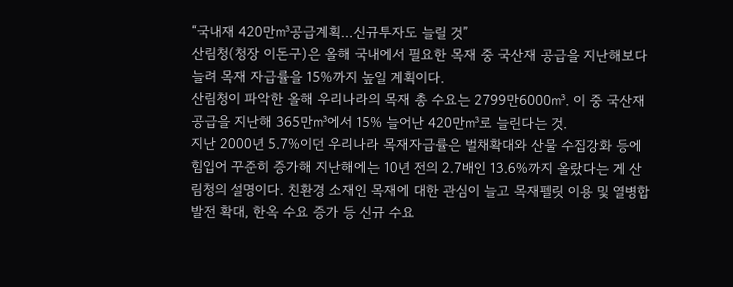“국내재 420만㎥공급계획…신규투자도 늘릴 것”
산림청(청장 이돈구)은 올해 국내에서 필요한 목재 중 국산재 공급을 지난해보다 늘려 목재 자급률을 15%까지 높일 계획이다.
산림청이 파악한 올해 우리나라의 목재 총 수요는 2799만6000㎥. 이 중 국산재 공급을 지난해 365만㎥에서 15% 늘어난 420만㎥로 늘린다는 것.
지난 2000년 5.7%이던 우리나라 목재자급률은 벌채확대와 산물 수집강화 등에 힘입어 꾸준히 증가해 지난해에는 10년 전의 2.7배인 13.6%까지 올랐다는 게 산림청의 설명이다. 친환경 소재인 목재에 대한 관심이 늘고 목재펠릿 이용 및 열병합 발전 확대, 한옥 수요 증가 등 신규 수요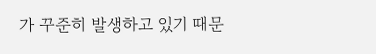가 꾸준히 발생하고 있기 때문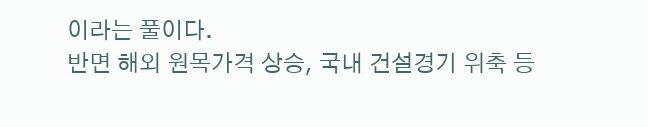이라는 풀이다.
반면 해외 원목가격 상승, 국내 건설경기 위축 등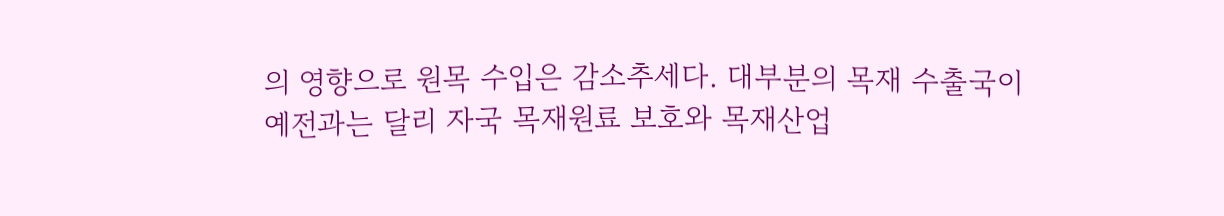의 영향으로 원목 수입은 감소추세다. 대부분의 목재 수출국이 예전과는 달리 자국 목재원료 보호와 목재산업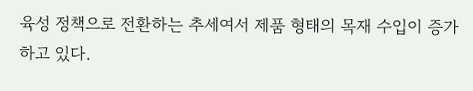육성 정책으로 전환하는 추세여서 제품 형태의 목재 수입이 증가하고 있다.